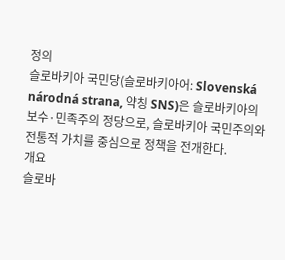정의
슬로바키아 국민당(슬로바키아어: Slovenská národná strana, 약칭 SNS)은 슬로바키아의 보수·민족주의 정당으로, 슬로바키아 국민주의와 전통적 가치를 중심으로 정책을 전개한다.
개요
슬로바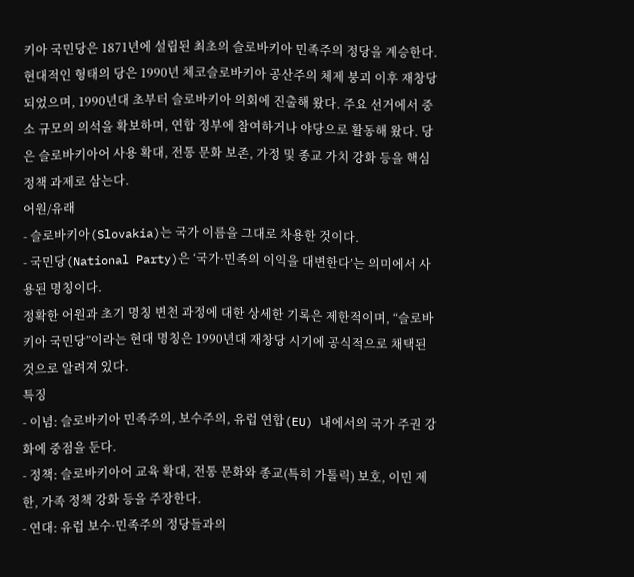키아 국민당은 1871년에 설립된 최초의 슬로바키아 민족주의 정당을 계승한다. 현대적인 형태의 당은 1990년 체코슬로바키아 공산주의 체제 붕괴 이후 재창당되었으며, 1990년대 초부터 슬로바키아 의회에 진출해 왔다. 주요 선거에서 중소 규모의 의석을 확보하며, 연합 정부에 참여하거나 야당으로 활동해 왔다. 당은 슬로바키아어 사용 확대, 전통 문화 보존, 가정 및 종교 가치 강화 등을 핵심 정책 과제로 삼는다.
어원/유래
- 슬로바키아(Slovakia)는 국가 이름을 그대로 차용한 것이다.
- 국민당(National Party)은 ‘국가·민족의 이익을 대변한다’는 의미에서 사용된 명칭이다.
정확한 어원과 초기 명칭 변천 과정에 대한 상세한 기록은 제한적이며, “슬로바키아 국민당”이라는 현대 명칭은 1990년대 재창당 시기에 공식적으로 채택된 것으로 알려져 있다.
특징
- 이념: 슬로바키아 민족주의, 보수주의, 유럽 연합(EU) 내에서의 국가 주권 강화에 중점을 둔다.
- 정책: 슬로바키아어 교육 확대, 전통 문화와 종교(특히 가톨릭) 보호, 이민 제한, 가족 정책 강화 등을 주장한다.
- 연대: 유럽 보수·민족주의 정당들과의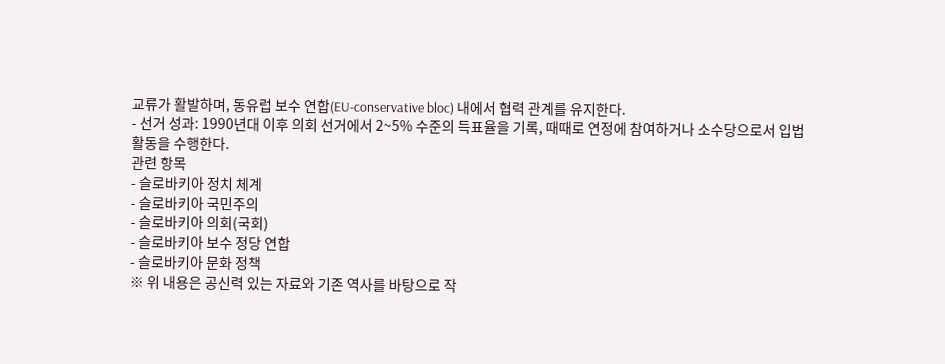교류가 활발하며, 동유럽 보수 연합(EU‑conservative bloc) 내에서 협력 관계를 유지한다.
- 선거 성과: 1990년대 이후 의회 선거에서 2~5% 수준의 득표율을 기록, 때때로 연정에 참여하거나 소수당으로서 입법 활동을 수행한다.
관련 항목
- 슬로바키아 정치 체계
- 슬로바키아 국민주의
- 슬로바키아 의회(국회)
- 슬로바키아 보수 정당 연합
- 슬로바키아 문화 정책
※ 위 내용은 공신력 있는 자료와 기존 역사를 바탕으로 작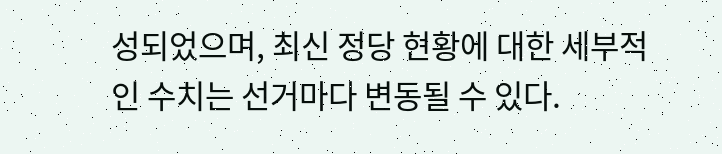성되었으며, 최신 정당 현황에 대한 세부적인 수치는 선거마다 변동될 수 있다.